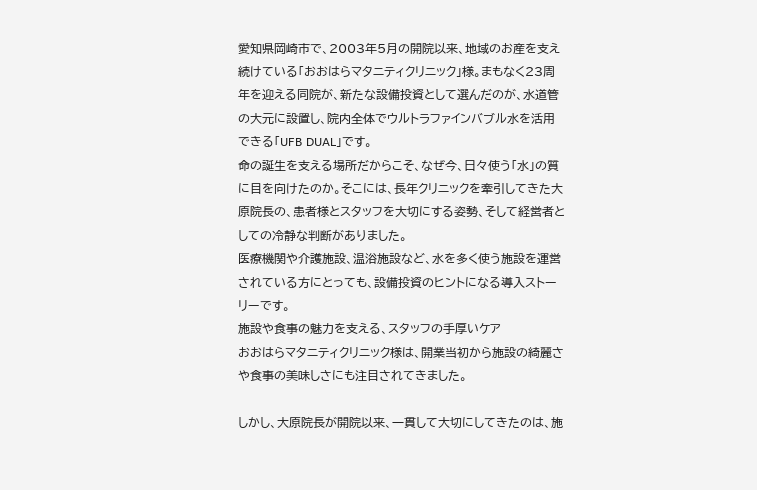愛知県岡崎市で、2003年5月の開院以来、地域のお産を支え続けている「おおはらマタニティクリニック」様。まもなく23周年を迎える同院が、新たな設備投資として選んだのが、水道管の大元に設置し、院内全体でウルトラファインバブル水を活用できる「UFB DUAL」です。
命の誕生を支える場所だからこそ、なぜ今、日々使う「水」の質に目を向けたのか。そこには、長年クリニックを牽引してきた大原院長の、患者様とスタッフを大切にする姿勢、そして経営者としての冷静な判断がありました。
医療機関や介護施設、温浴施設など、水を多く使う施設を運営されている方にとっても、設備投資のヒントになる導入ストーリーです。
施設や食事の魅力を支える、スタッフの手厚いケア
おおはらマタニティクリニック様は、開業当初から施設の綺麗さや食事の美味しさにも注目されてきました。

しかし、大原院長が開院以来、一貫して大切にしてきたのは、施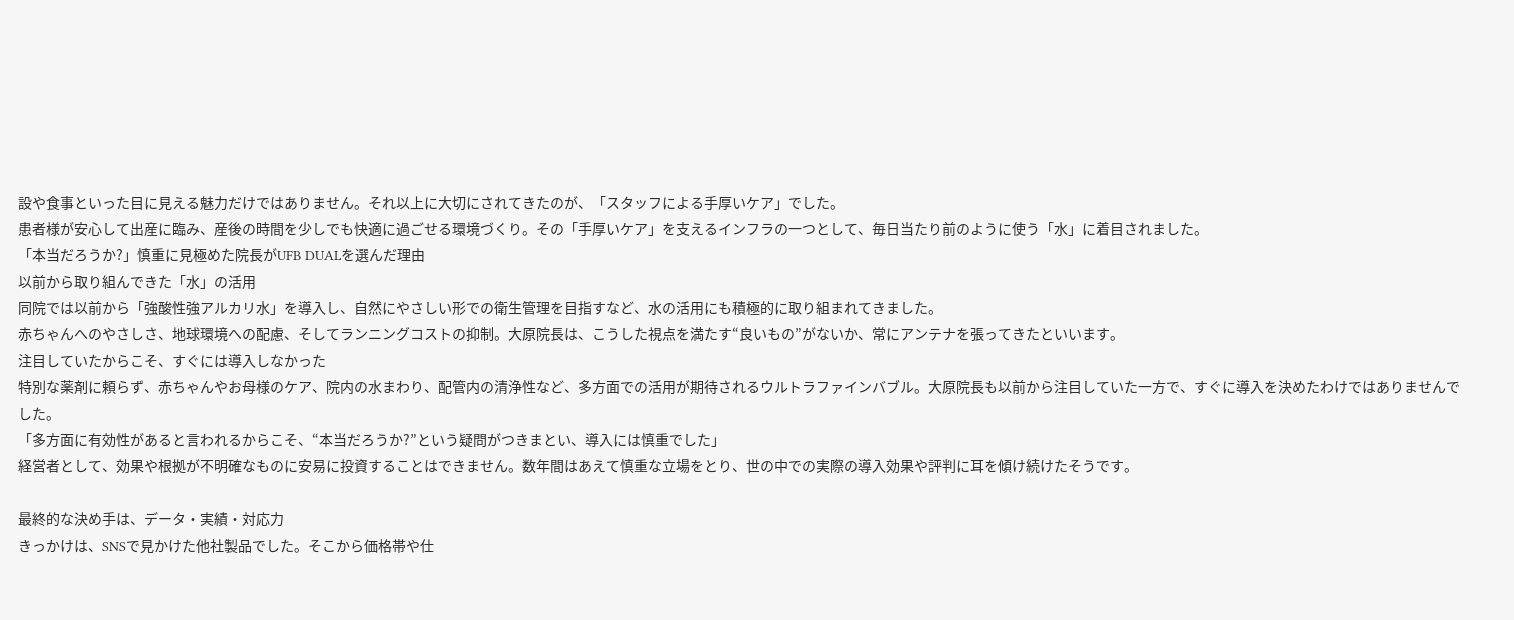設や食事といった目に見える魅力だけではありません。それ以上に大切にされてきたのが、「スタッフによる手厚いケア」でした。
患者様が安心して出産に臨み、産後の時間を少しでも快適に過ごせる環境づくり。その「手厚いケア」を支えるインフラの一つとして、毎日当たり前のように使う「水」に着目されました。
「本当だろうか?」慎重に見極めた院長がUFB DUALを選んだ理由
以前から取り組んできた「水」の活用
同院では以前から「強酸性強アルカリ水」を導入し、自然にやさしい形での衛生管理を目指すなど、水の活用にも積極的に取り組まれてきました。
赤ちゃんへのやさしさ、地球環境への配慮、そしてランニングコストの抑制。大原院長は、こうした視点を満たす“良いもの”がないか、常にアンテナを張ってきたといいます。
注目していたからこそ、すぐには導入しなかった
特別な薬剤に頼らず、赤ちゃんやお母様のケア、院内の水まわり、配管内の清浄性など、多方面での活用が期待されるウルトラファインバブル。大原院長も以前から注目していた一方で、すぐに導入を決めたわけではありませんでした。
「多方面に有効性があると言われるからこそ、“本当だろうか?”という疑問がつきまとい、導入には慎重でした」
経営者として、効果や根拠が不明確なものに安易に投資することはできません。数年間はあえて慎重な立場をとり、世の中での実際の導入効果や評判に耳を傾け続けたそうです。

最終的な決め手は、データ・実績・対応力
きっかけは、SNSで見かけた他社製品でした。そこから価格帯や仕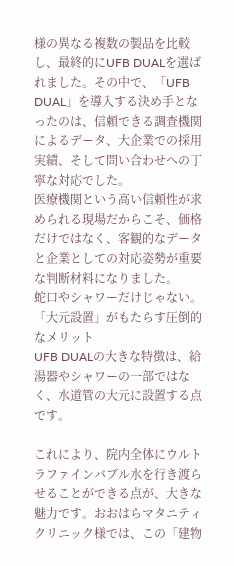様の異なる複数の製品を比較し、最終的にUFB DUALを選ばれました。その中で、「UFB DUAL」を導入する決め手となったのは、信頼できる調査機関によるデータ、大企業での採用実績、そして問い合わせへの丁寧な対応でした。
医療機関という高い信頼性が求められる現場だからこそ、価格だけではなく、客観的なデータと企業としての対応姿勢が重要な判断材料になりました。
蛇口やシャワーだけじゃない。「大元設置」がもたらす圧倒的なメリット
UFB DUALの大きな特徴は、給湯器やシャワーの一部ではなく、水道管の大元に設置する点です。

これにより、院内全体にウルトラファインバブル水を行き渡らせることができる点が、大きな魅力です。おおはらマタニティクリニック様では、この「建物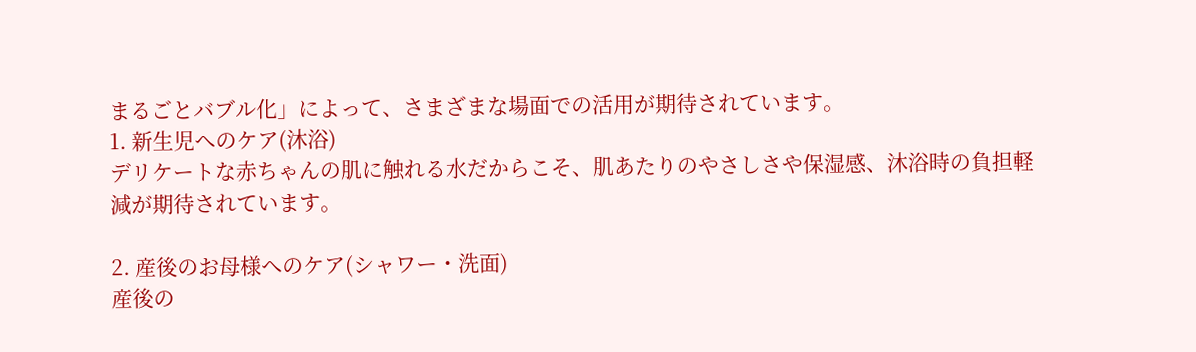まるごとバブル化」によって、さまざまな場面での活用が期待されています。
1. 新生児へのケア(沐浴)
デリケートな赤ちゃんの肌に触れる水だからこそ、肌あたりのやさしさや保湿感、沐浴時の負担軽減が期待されています。

2. 産後のお母様へのケア(シャワー・洗面)
産後の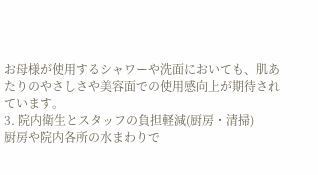お母様が使用するシャワーや洗面においても、肌あたりのやさしさや美容面での使用感向上が期待されています。
3. 院内衛生とスタッフの負担軽減(厨房・清掃)
厨房や院内各所の水まわりで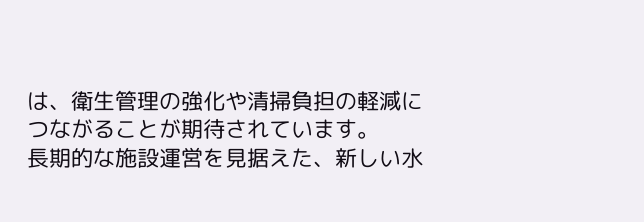は、衛生管理の強化や清掃負担の軽減につながることが期待されています。
長期的な施設運営を見据えた、新しい水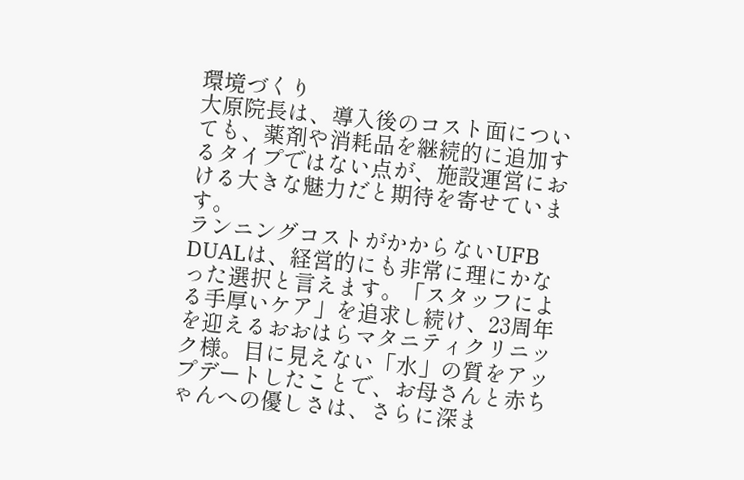環境づくり
大原院長は、導入後のコスト面についても、薬剤や消耗品を継続的に追加するタイプではない点が、施設運営における大きな魅力だと期待を寄せています。
ランニングコストがかからないUFB DUALは、経営的にも非常に理にかなった選択と言えます。「スタッフによる手厚いケア」を追求し続け、23周年を迎えるおおはらマタニティクリニック様。目に見えない「水」の質をアップデートしたことで、お母さんと赤ちゃんへの優しさは、さらに深ま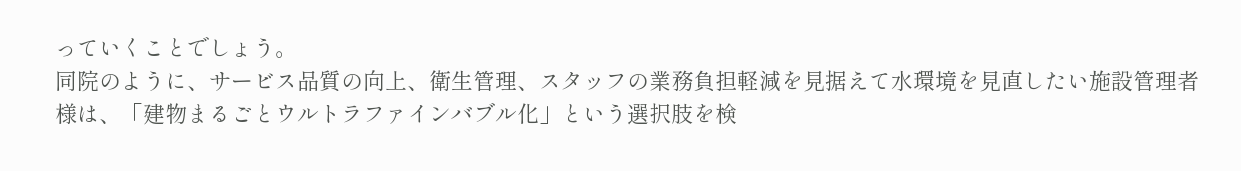っていくことでしょう。
同院のように、サービス品質の向上、衛生管理、スタッフの業務負担軽減を見据えて水環境を見直したい施設管理者様は、「建物まるごとウルトラファインバブル化」という選択肢を検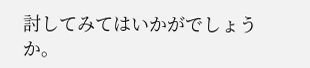討してみてはいかがでしょうか。